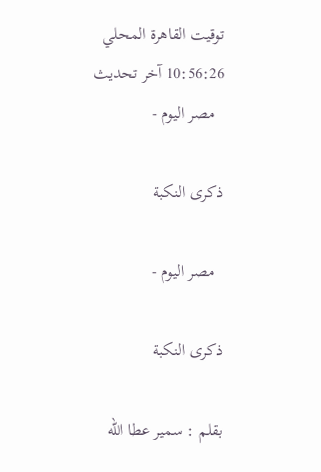توقيت القاهرة المحلي 10:56:26 آخر تحديث
  مصر اليوم -

ذكرى النكبة

  مصر اليوم -

ذكرى النكبة

بقلم : سمير عطا الله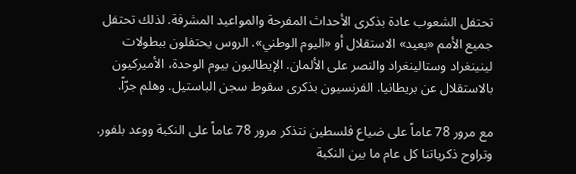تحتفل الشعوب عادة بذكرى الأحداث المفرحة والمواعيد المشرفة. لذلك تحتفل جميع الأمم «بعيد» الاستقلال أو «اليوم الوطني». الروس يحتفلون ببطولات لينينغراد وستالينغراد والنصر على الألمان. الإيطاليون بيوم الوحدة، الأميركيون بالاستقلال عن بريطانيا. الفرنسيون بذكرى سقوط سجن الباستيل. وهلم جرّاً.

مع مرور 78 عاماً على ضياع فلسطين نتذكر مرور 78 عاماً على النكبة ووعد بلفور. وتراوح ذكرياتنا كل عام ما بين النكبة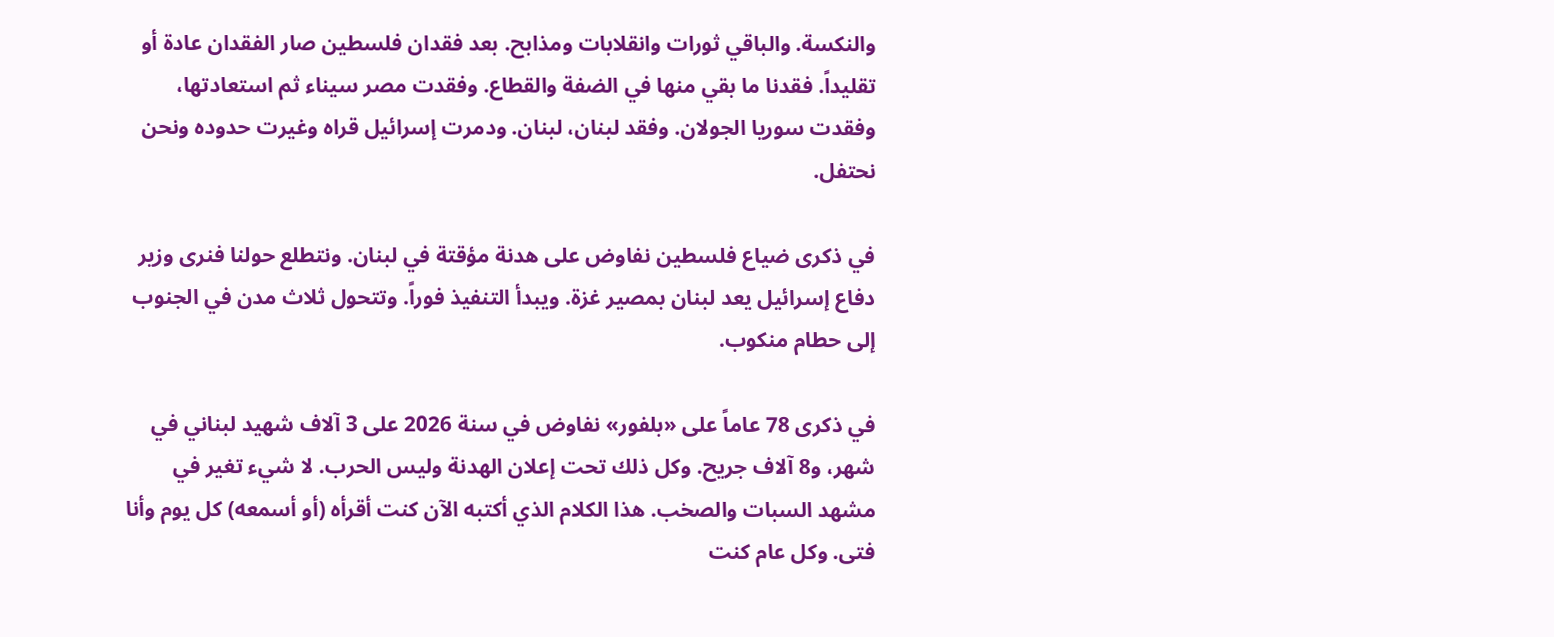والنكسة. والباقي ثورات وانقلابات ومذابح. بعد فقدان فلسطين صار الفقدان عادة أو تقليداً. فقدنا ما بقي منها في الضفة والقطاع. وفقدت مصر سيناء ثم استعادتها، وفقدت سوريا الجولان. وفقد لبنان، لبنان. ودمرت إسرائيل قراه وغيرت حدوده ونحن نحتفل.

في ذكرى ضياع فلسطين نفاوض على هدنة مؤقتة في لبنان. ونتطلع حولنا فنرى وزير دفاع إسرائيل يعد لبنان بمصير غزة. ويبدأ التنفيذ فوراً. وتتحول ثلاث مدن في الجنوب إلى حطام منكوب.

في ذكرى 78 عاماً على «بلفور» نفاوض في سنة 2026 على 3 آلاف شهيد لبناني في شهر، و8 آلاف جريح. وكل ذلك تحت إعلان الهدنة وليس الحرب. لا شيء تغير في مشهد السبات والصخب. هذا الكلام الذي أكتبه الآن كنت أقرأه (أو أسمعه) كل يوم وأنا فتى. وكل عام كنت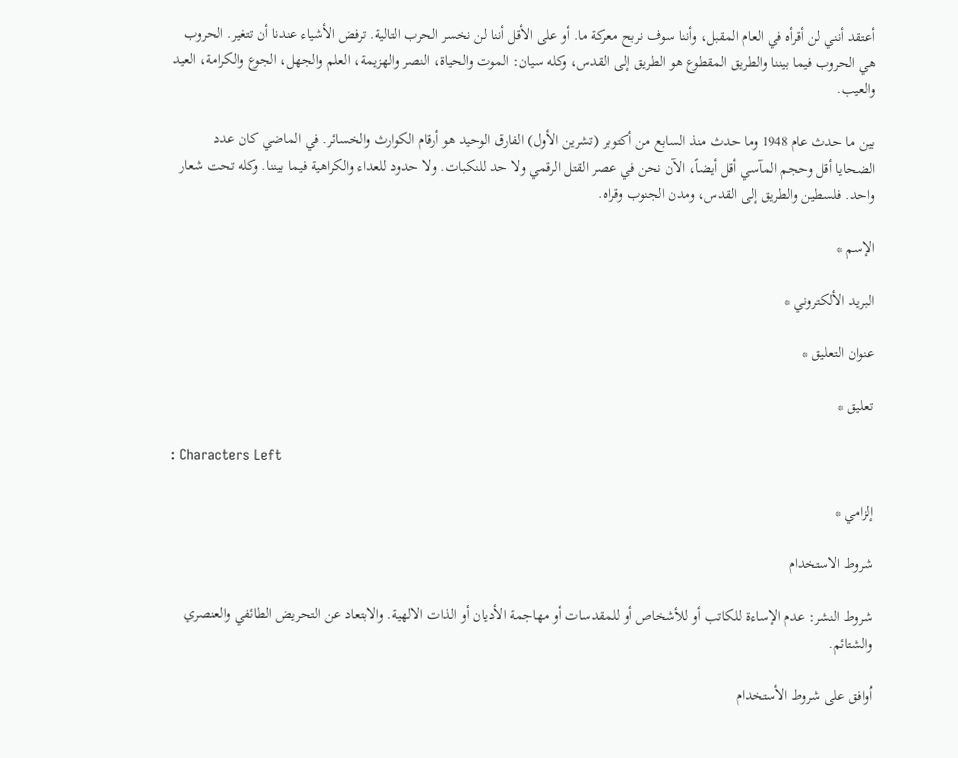أعتقد أنني لن أقرأه في العام المقبل، وأننا سوف نربح معركة ما. أو على الأقل أننا لن نخسر الحرب التالية. ترفض الأشياء عندنا أن تتغير. الحروب هي الحروب فيما بيننا والطريق المقطوع هو الطريق إلى القدس، وكله سيان: الموت والحياة، النصر والهزيمة، العلم والجهل، الجوع والكرامة، العيد والعيب.

بين ما حدث عام 1948 وما حدث منذ السابع من أكتوبر (تشرين الأول) الفارق الوحيد هو أرقام الكوارث والخسائر. في الماضي كان عدد الضحايا أقل وحجم المآسي أقل أيضاً، الآن نحن في عصر القتل الرقمي ولا حد للنكبات. ولا حدود للعداء والكراهية فيما بيننا. وكله تحت شعار واحد. فلسطين والطريق إلى القدس، ومدن الجنوب وقراه.

الإسم *

البريد الألكتروني *

عنوان التعليق *

تعليق *

: Characters Left

إلزامي *

شروط الاستخدام

شروط النشر: عدم الإساءة للكاتب أو للأشخاص أو للمقدسات أو مهاجمة الأديان أو الذات الالهية. والابتعاد عن التحريض الطائفي والعنصري والشتائم.

اُوافق على شروط الأستخدام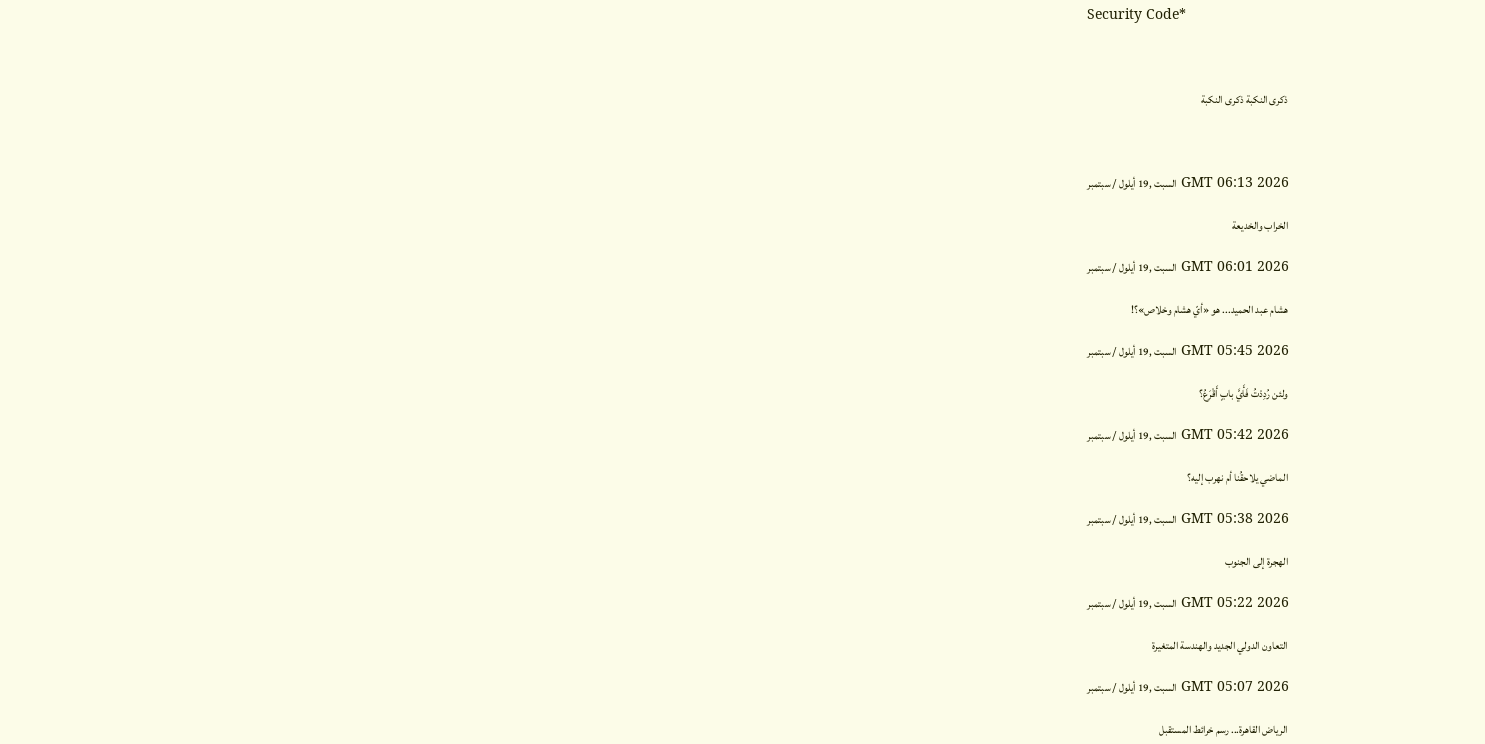Security Code*



ذكرى النكبة ذكرى النكبة



GMT 06:13 2026 السبت ,19 أيلول / سبتمبر

الخراب والخديعة

GMT 06:01 2026 السبت ,19 أيلول / سبتمبر

هشام عبد الحميد... هو «أيّ هشام وخلاص»؟!

GMT 05:45 2026 السبت ,19 أيلول / سبتمبر

ولئن رُدِدْتُ فَأَيَّ بابٍ أَقْرَعُ؟

GMT 05:42 2026 السبت ,19 أيلول / سبتمبر

الماضي يلاحقُنا أم نهرب إليه؟

GMT 05:38 2026 السبت ,19 أيلول / سبتمبر

الهجرة إلى الجنوب

GMT 05:22 2026 السبت ,19 أيلول / سبتمبر

التعاون الدولي الجديد والهندسة المتغيرة

GMT 05:07 2026 السبت ,19 أيلول / سبتمبر

الرياض القاهرة... رسم خرائط المستقبل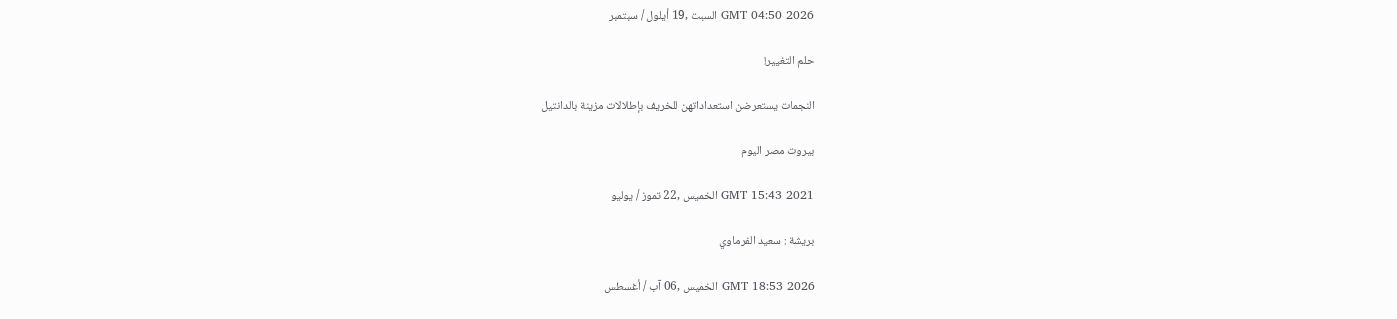GMT 04:50 2026 السبت ,19 أيلول / سبتمبر

حلم التغيير!

النجمات يستعرضن استعداداتهن للخريف بإطلالات مزينة بالدانتيل

بيروت مصر اليوم

GMT 15:43 2021 الخميس ,22 تموز / يوليو

بريشة : سعيد الفرماوي

GMT 18:53 2026 الخميس ,06 آب / أغسطس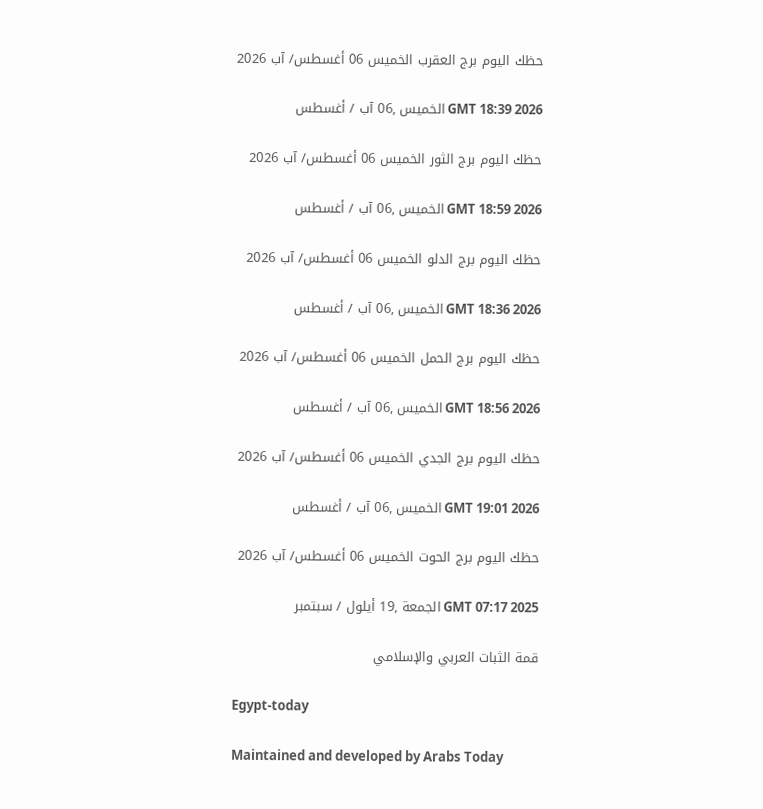حظك اليوم برج العقرب الخميس 06 أغسطس/ آب 2026

GMT 18:39 2026 الخميس ,06 آب / أغسطس

حظك اليوم برج الثور الخميس 06 أغسطس/ آب 2026

GMT 18:59 2026 الخميس ,06 آب / أغسطس

حظك اليوم برج الدلو الخميس 06 أغسطس/ آب 2026

GMT 18:36 2026 الخميس ,06 آب / أغسطس

حظك اليوم برج الحمل الخميس 06 أغسطس/ آب 2026

GMT 18:56 2026 الخميس ,06 آب / أغسطس

حظك اليوم برج الجدي الخميس 06 أغسطس/ آب 2026

GMT 19:01 2026 الخميس ,06 آب / أغسطس

حظك اليوم برج الحوت الخميس 06 أغسطس/ آب 2026

GMT 07:17 2025 الجمعة ,19 أيلول / سبتمبر

قمة الثبات العربي والإسلامي

Egypt-today

Maintained and developed by Arabs Today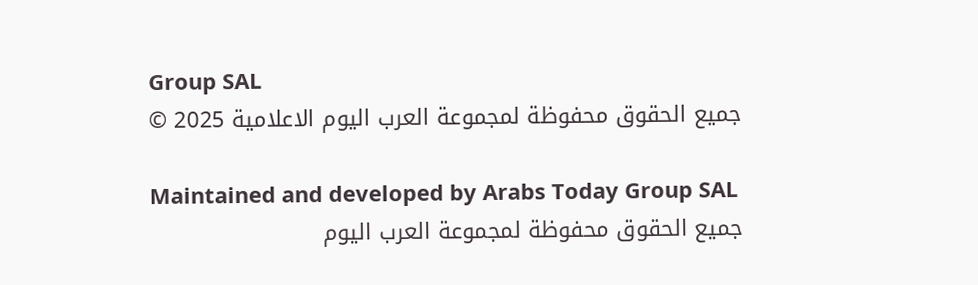Group SAL
جميع الحقوق محفوظة لمجموعة العرب اليوم الاعلامية 2025 ©

Maintained and developed by Arabs Today Group SAL
جميع الحقوق محفوظة لمجموعة العرب اليوم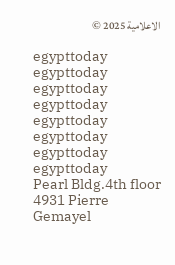الاعلامية 2025 ©

egypttoday egypttoday egypttoday egypttoday
egypttoday egypttoday egypttoday
egypttoday
Pearl Bldg.4th floor 4931 Pierre Gemayel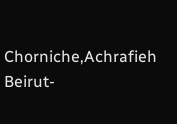Chorniche,Achrafieh Beirut-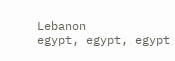Lebanon
egypt, egypt, egypt